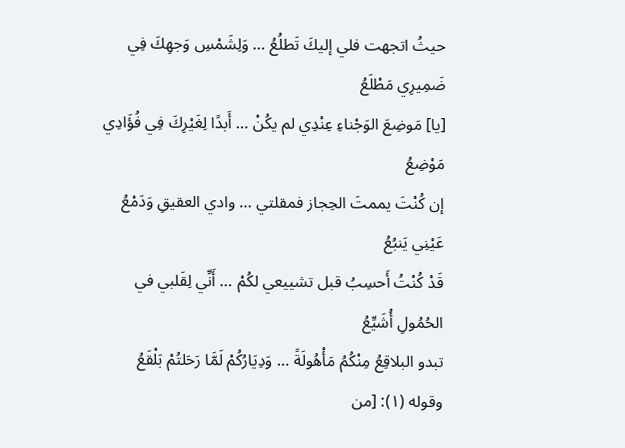حيثُ اتجهت فلي إليكَ تَطلُعُ … وَلِشَمْسِ وَجهِكَ فِي ضَمِيرِي مَطْلَعُ
[يا] مَوضِعَ الوَجْناءِ عِنْدِي لم يكُنْ … أَبدًا لِغَيْرِكَ فِي فُؤَادِي مَوْضِعُ
إن كُنْتَ يممتَ الحِجاز فمقلتي … وادي العقيقِ وَدَمْعُ عَيْنِي يَنبُعُ
قَدْ كُنْتُ أَحسِبُ قبل تشييعي لكُمْ … أَنِّي لِقَلبي في الحُمُولِ أُشَيِّعُ
تبدو البلاقِعُ مِنْكُمُ مَأْهُولَةً … وَدِيَارُكُمْ لَمَّا رَحَلتُمْ بَلْقَعُ
وقوله (١): [من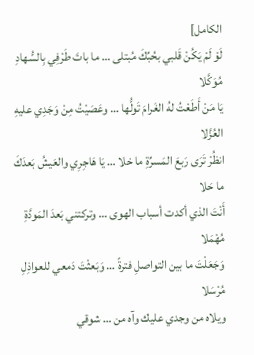الكامل]
لَوْ لَمْ يَكُنْ قَلبي بحُبِّكَ مُبتلى … ما باتَ طَرْفِي بِالسُّهادِ مُوَكَّلا
يَا مَنْ أَطَعْتُ لهُ الغَرامَ تَولُّها … وعَصَيْتُ مِنْ وَجَدِي عليهِ العُزَّلا
انظُرْ تَرَى رَبعَ المَسرِّةِ ما خلا … يَا هَاجِرِي والعَيشُ بَعدَكَ ما حَلا
أَنْتَ الذي أكدت أسباب الهوى … وتركتني بَعدَ المَودَّةِ مُهْمَلا
وَجَعَلْتَ ما بين التواصلِ فترةً … وَبَعثْتَ دَمعي للعواذِلِ مُرْسَلا
ويلاه من وجدي عليك وآه من … شوقي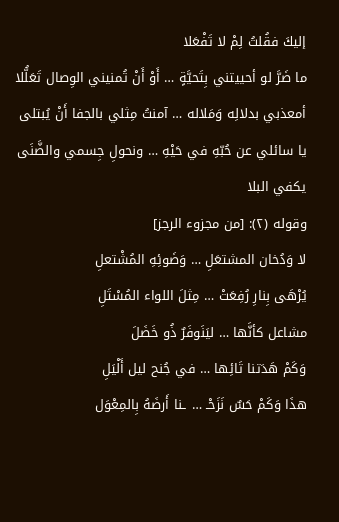إليكَ فقُلتُ لِمْ لا تَفْعَلا
ما ضَرَّ لو أحييتني بِتَحيَّةٍ … أَوْ أَنْ تُمنيني الوِصال تَعَلُّلا
أمعذبي بدلالِه وَمَلاله … آمنتُ مِثلي بالجفا أَنْ يُبتلى
يا سائلي عن حُبّهِ في حَيْهِ … ونحولِ جِسمي والضَّنَى يكفي البلا
وقوله (٢): [من مجزوء الرجز]
لا وَدُخان المشتعَلِ … وَضَوئِهِ المُشْتعلِ
يُرْهَى بِنارِ رُفِعَتْ … مِثلَ اللواء المُسْتَلِ
مشاعل كأنَّها … ليَنَوفَرٌ ذُو خَضَلَ
وَكَمْ هَدَتنا تَائِها … في جُنح ليل أَلْيَلِ
هذَا وَكَمْ حَسٌ نَزَحْـ … ـنا أَرضَهُ بِالمِعْوَل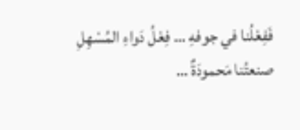فَفِعْلُنا في جوفهِ … فِعْلُ دَواءِ المُسْهِلِ
صنعتُنا مَحمودَةٌ …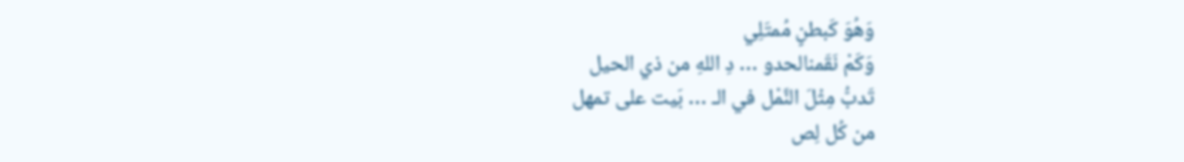وَهُوَ كَبطنٍ مُمتَلِي
وَكَمْ نَقَمنالحدو … دِ اللهِ من ذي الحيل
تَدبُّ مِثْلَ النَّمْل في الـ … بَيت على تمهل
من كُل لِص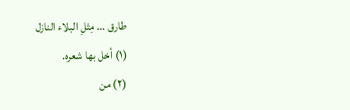طارق … مِثلِ البلاء النازل
(١) أخل بها شعره.
(٢) من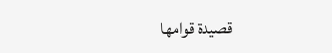قصيدة قوامها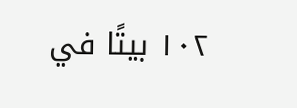١٠٢ بيتًا في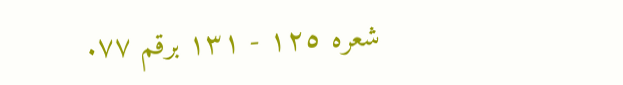شعره ١٢٥ - ١٣١ برقم ٧٧.